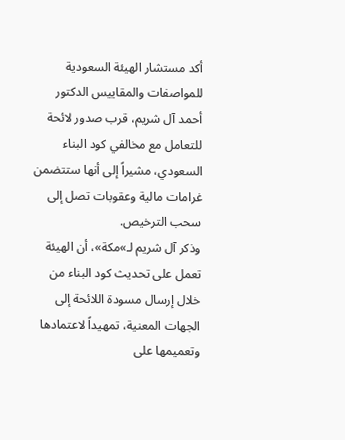أكد مستشار الهيئة السعودية للمواصفات والمقاييس الدكتور أحمد آل شريم، قرب صدور لائحة للتعامل مع مخالفي كود البناء السعودي، مشيراً إلى أنها ستتضمن غرامات مالية وعقوبات تصل إلى سحب الترخيص.
وذكر آل شريم لـ»مكة»، أن الهيئة تعمل على تحديث كود البناء من خلال إرسال مسودة اللائحة إلى الجهات المعنية، تمهيداً لاعتمادها وتعميمها على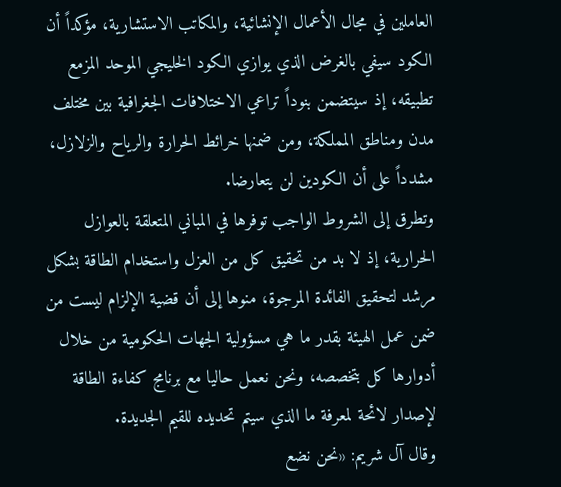العاملين في مجال الأعمال الإنشائية، والمكاتب الاستشارية، مؤكداً أن الكود سيفي بالغرض الذي يوازي الكود الخليجي الموحد المزمع تطبيقه، إذ سيتضمن بنوداً تراعي الاختلافات الجغرافية بين مختلف مدن ومناطق المملكة، ومن ضمنها خرائط الحرارة والرياح والزلازل، مشدداً على أن الكودين لن يتعارضا.
وتطرق إلى الشروط الواجب توفرها في المباني المتعلقة بالعوازل الحرارية، إذ لا بد من تحقيق كل من العزل واستخدام الطاقة بشكل مرشد لتحقيق الفائدة المرجوة، منوها إلى أن قضية الإلزام ليست من ضمن عمل الهيئة بقدر ما هي مسؤولية الجهات الحكومية من خلال أدوارها كل بتخصصه، ونحن نعمل حاليا مع برنامج كفاءة الطاقة لإصدار لائحة لمعرفة ما الذي سيتم تحديده للقيم الجديدة.
وقال آل شريم: «نحن نضع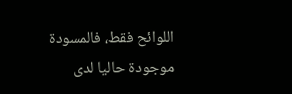اللوائح فقط، فالمسودة موجودة حاليا لدى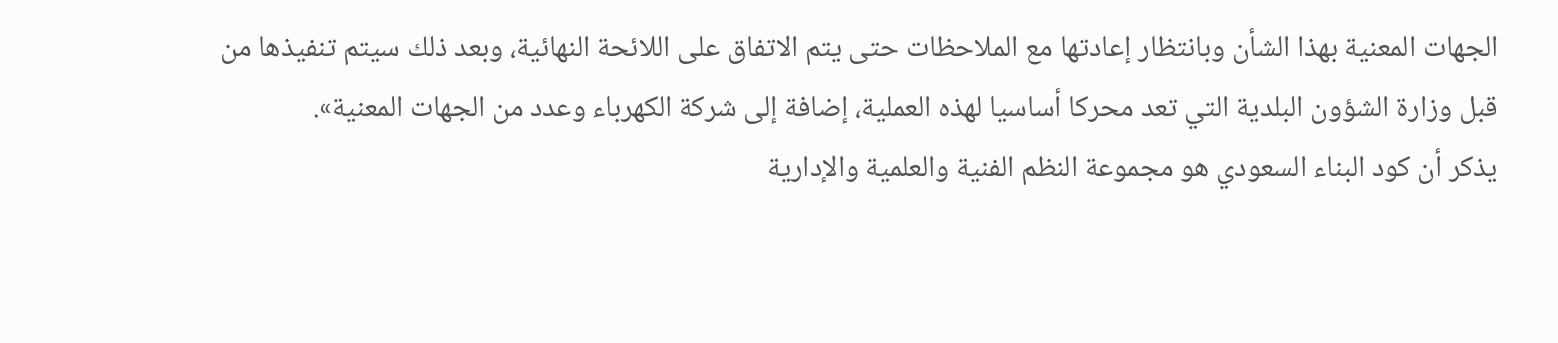الجهات المعنية بهذا الشأن وبانتظار إعادتها مع الملاحظات حتى يتم الاتفاق على اللائحة النهائية، وبعد ذلك سيتم تنفيذها من قبل وزارة الشؤون البلدية التي تعد محركا أساسيا لهذه العملية، إضافة إلى شركة الكهرباء وعدد من الجهات المعنية».
يذكر أن كود البناء السعودي هو مجموعة النظم الفنية والعلمية والإدارية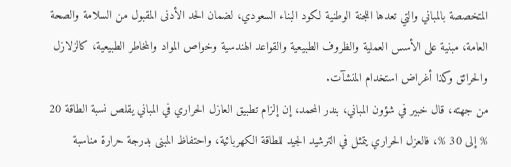المتخصصة بالمباني والتي تعدها اللجنة الوطنية لكود البناء السعودي، لضمان الحد الأدنى المقبول من السلامة والصحة العامة، مبنية على الأسس العملية والظروف الطبيعية والقواعد الهندسية وخواص المواد والمخاطر الطبيعية، كالزلازل والحرائق وكذا أغراض استخدام المنشآت.
من جهته، قال خبير في شؤون المباني، بندر المحمد، إن إلزام تطبيق العازل الحراري في المباني يقلص نسبة الطاقة 20 % إلى 30 %، فالعزل الحراري يتمثل في الترشيد الجيد للطاقة الكهربائية، واحتفاظ المبنى بدرجة حرارة مناسبة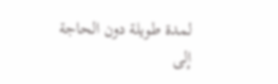لمدة طويلة دون الحاجة إلى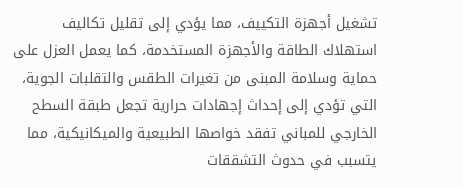تشغيل أجهزة التكييف، مما يؤدي إلى تقليل تكاليف استهلاك الطاقة والأجهزة المستخدمة، كما يعمل العزل على حماية وسلامة المبنى من تغيرات الطقس والتقلبات الجوية، التي تؤدي إلى إحداث إجهادات حرارية تجعل طبقة السطح الخارجي للمباني تفقد خواصها الطبيعية والميكانيكية، مما يتسبب في حدوث التشققات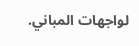لواجهات المباني.